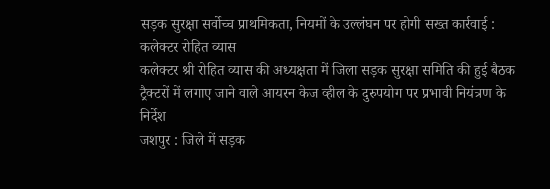सड़क सुरक्षा सर्वोच्च प्राथमिकता, नियमों के उल्लंघन पर होगी सख्त कार्रवाई : कलेक्टर रोहित व्यास
कलेक्टर श्री रोहित व्यास की अध्यक्षता में जिला सड़क सुरक्षा समिति की हुई बैठक
ट्रैक्टरों में लगाए जाने वाले आयरन केज व्हील के दुरुपयोग पर प्रभावी नियंत्रण के निर्देश
जशपुर : जिले में सड़क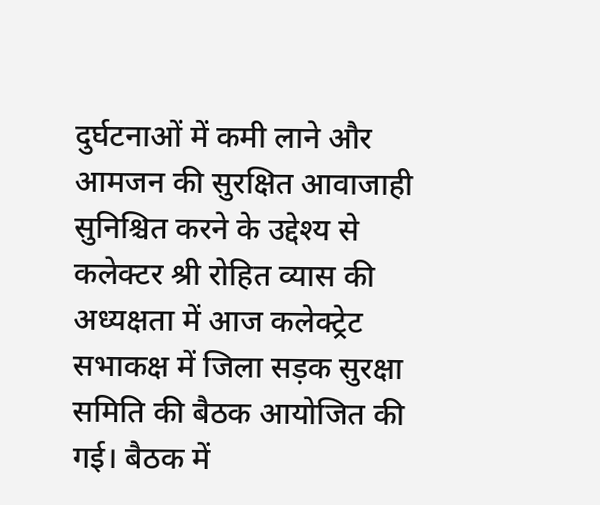दुर्घटनाओं में कमी लाने और आमजन की सुरक्षित आवाजाही सुनिश्चित करने के उद्देश्य से कलेक्टर श्री रोहित व्यास की अध्यक्षता में आज कलेक्ट्रेट सभाकक्ष में जिला सड़क सुरक्षा समिति की बैठक आयोजित की गई। बैठक में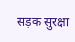सड़क सुरक्षा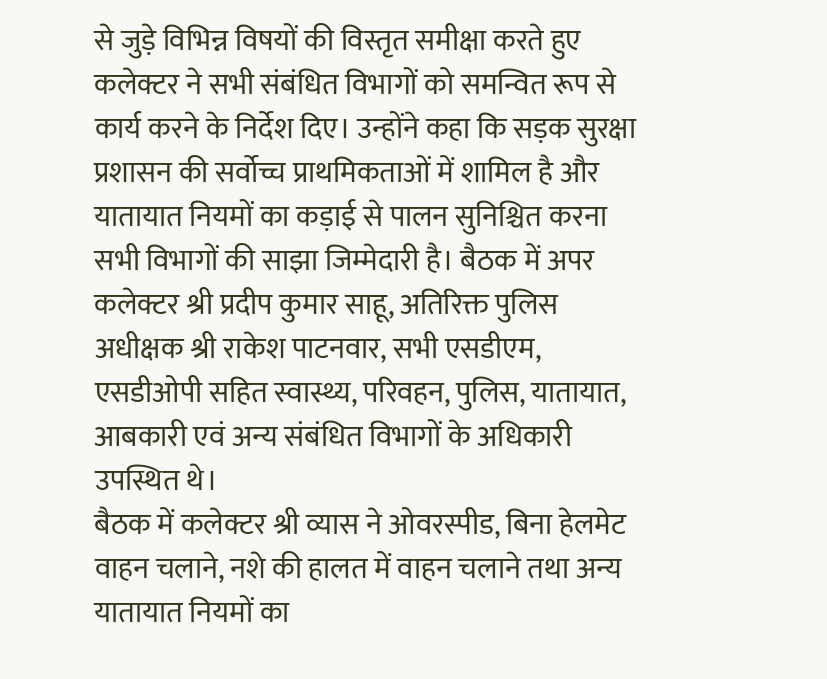से जुड़े विभिन्न विषयों की विस्तृत समीक्षा करते हुए कलेक्टर ने सभी संबंधित विभागों को समन्वित रूप से कार्य करने के निर्देश दिए। उन्होंने कहा कि सड़क सुरक्षा प्रशासन की सर्वोच्च प्राथमिकताओं में शामिल है और यातायात नियमों का कड़ाई से पालन सुनिश्चित करना सभी विभागों की साझा जिम्मेदारी है। बैठक में अपर कलेक्टर श्री प्रदीप कुमार साहू, अतिरिक्त पुलिस अधीक्षक श्री राकेश पाटनवार, सभी एसडीएम, एसडीओपी सहित स्वास्थ्य, परिवहन, पुलिस, यातायात, आबकारी एवं अन्य संबंधित विभागों के अधिकारी उपस्थित थे।
बैठक में कलेक्टर श्री व्यास ने ओवरस्पीड, बिना हेलमेट वाहन चलाने, नशे की हालत में वाहन चलाने तथा अन्य यातायात नियमों का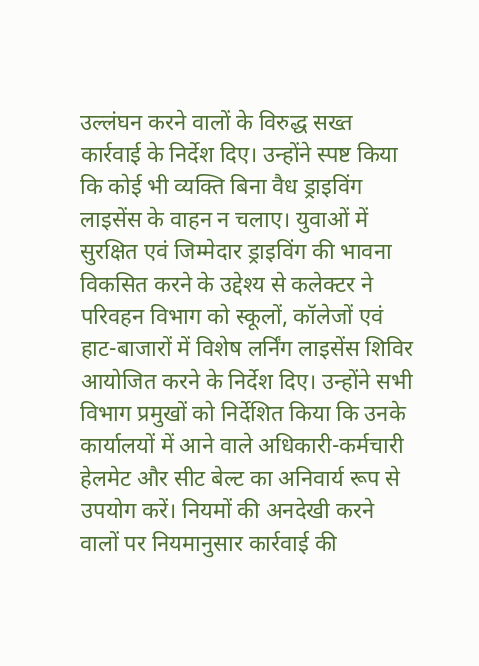उल्लंघन करने वालों के विरुद्ध सख्त कार्रवाई के निर्देश दिए। उन्होंने स्पष्ट किया कि कोई भी व्यक्ति बिना वैध ड्राइविंग लाइसेंस के वाहन न चलाए। युवाओं में सुरक्षित एवं जिम्मेदार ड्राइविंग की भावना विकसित करने के उद्देश्य से कलेक्टर ने परिवहन विभाग को स्कूलों, कॉलेजों एवं हाट-बाजारों में विशेष लर्निंग लाइसेंस शिविर आयोजित करने के निर्देश दिए। उन्होंने सभी विभाग प्रमुखों को निर्देशित किया कि उनके कार्यालयों में आने वाले अधिकारी-कर्मचारी हेलमेट और सीट बेल्ट का अनिवार्य रूप से उपयोग करें। नियमों की अनदेखी करने वालों पर नियमानुसार कार्रवाई की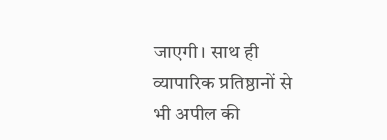जाएगी। साथ ही व्यापारिक प्रतिष्ठानों से भी अपील की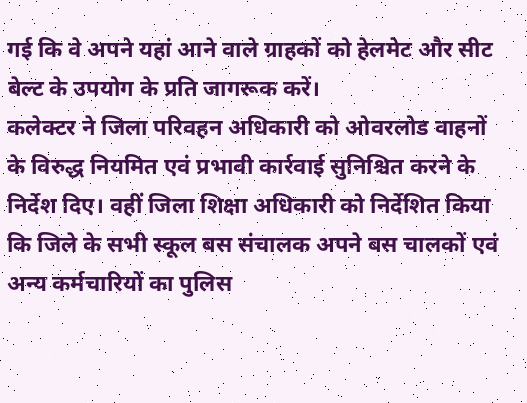गई कि वे अपने यहां आने वाले ग्राहकों को हेलमेट और सीट बेल्ट के उपयोग के प्रति जागरूक करें।
कलेक्टर ने जिला परिवहन अधिकारी को ओवरलोड वाहनों के विरुद्ध नियमित एवं प्रभावी कार्रवाई सुनिश्चित करने के निर्देश दिए। वहीं जिला शिक्षा अधिकारी को निर्देशित किया कि जिले के सभी स्कूल बस संचालक अपने बस चालकों एवं अन्य कर्मचारियों का पुलिस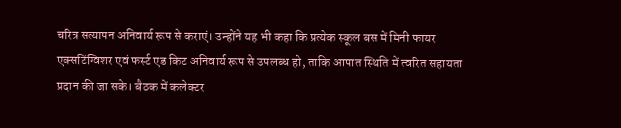चरित्र सत्यापन अनिवार्य रूप से कराएं। उन्होंने यह भी कहा कि प्रत्येक स्कूल बस में मिनी फायर एक्सटिंग्विशर एवं फर्स्ट एड किट अनिवार्य रूप से उपलब्ध हो, ताकि आपात स्थिति में त्वरित सहायता प्रदान की जा सके। बैठक में कलेक्टर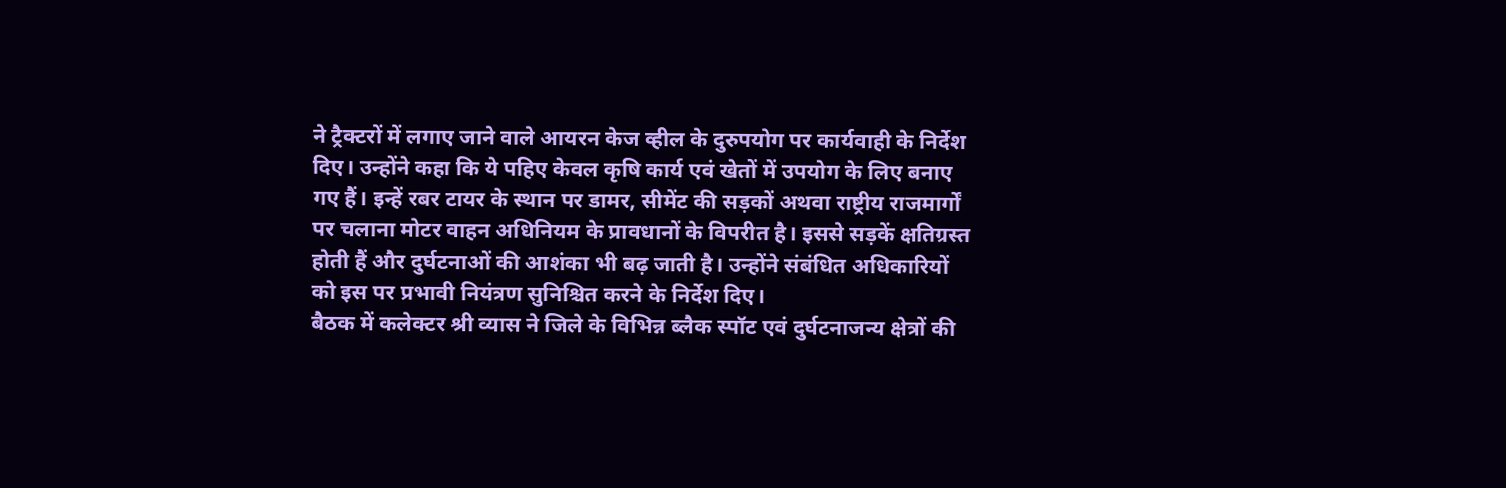ने ट्रैक्टरों में लगाए जाने वाले आयरन केज व्हील के दुरुपयोग पर कार्यवाही के निर्देश दिए। उन्होंने कहा कि ये पहिए केवल कृषि कार्य एवं खेतों में उपयोग के लिए बनाए गए हैं। इन्हें रबर टायर के स्थान पर डामर, सीमेंट की सड़कों अथवा राष्ट्रीय राजमार्गों पर चलाना मोटर वाहन अधिनियम के प्रावधानों के विपरीत है। इससे सड़कें क्षतिग्रस्त होती हैं और दुर्घटनाओं की आशंका भी बढ़ जाती है। उन्होंने संबंधित अधिकारियों को इस पर प्रभावी नियंत्रण सुनिश्चित करने के निर्देश दिए।
बैठक में कलेक्टर श्री व्यास ने जिले के विभिन्न ब्लैक स्पॉट एवं दुर्घटनाजन्य क्षेत्रों की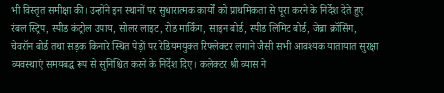भी विस्तृत समीक्षा की। उन्होंने इन स्थानों पर सुधारात्मक कार्यों को प्राथमिकता से पूरा करने के निर्देश देते हुए रंबल स्ट्रिप, स्पीड कंट्रोल उपाय, सोलर लाइट, रोड मार्किंग, साइन बोर्ड, स्पीड लिमिट बोर्ड, जेब्रा क्रॉसिंग, चेवरॉन बोर्ड तथा सड़क किनारे स्थित पेड़ों पर रेडियमयुक्त रिफ्लेक्टर लगाने जैसी सभी आवश्यक यातायात सुरक्षा व्यवस्थाएं समयबद्ध रूप से सुनिश्चित करने के निर्देश दिए। कलेक्टर श्री व्यास ने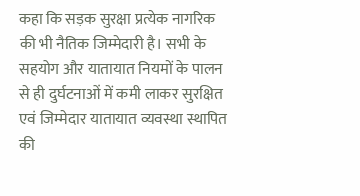कहा कि सड़क सुरक्षा प्रत्येक नागरिक की भी नैतिक जिम्मेदारी है। सभी के सहयोग और यातायात नियमों के पालन से ही दुर्घटनाओं में कमी लाकर सुरक्षित एवं जिम्मेदार यातायात व्यवस्था स्थापित की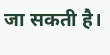जा सकती है।